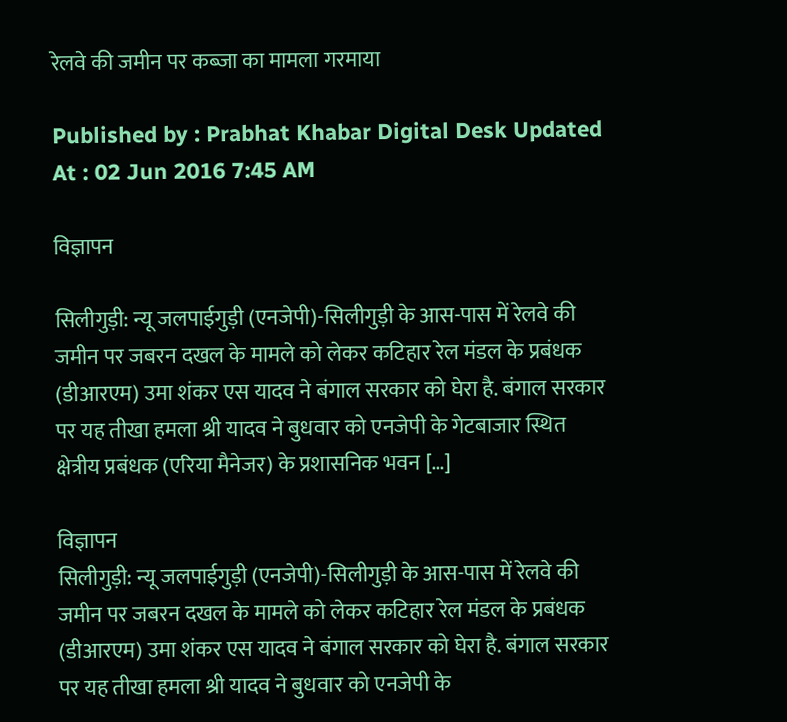रेलवे की जमीन पर कब्जा का मामला गरमाया

Published by : Prabhat Khabar Digital Desk Updated At : 02 Jun 2016 7:45 AM

विज्ञापन

सिलीगुड़ी: न्यू जलपाईगुड़ी (एनजेपी)-सिलीगुड़ी के आस-पास में रेलवे की जमीन पर जबरन दखल के मामले को लेकर कटिहार रेल मंडल के प्रबंधक (डीआरएम) उमा शंकर एस यादव ने बंगाल सरकार को घेरा है. बंगाल सरकार पर यह तीखा हमला श्री यादव ने बुधवार को एनजेपी के गेटबाजार स्थित क्षेत्रीय प्रबंधक (एरिया मैनेजर) के प्रशासनिक भवन […]

विज्ञापन
सिलीगुड़ी: न्यू जलपाईगुड़ी (एनजेपी)-सिलीगुड़ी के आस-पास में रेलवे की जमीन पर जबरन दखल के मामले को लेकर कटिहार रेल मंडल के प्रबंधक (डीआरएम) उमा शंकर एस यादव ने बंगाल सरकार को घेरा है. बंगाल सरकार पर यह तीखा हमला श्री यादव ने बुधवार को एनजेपी के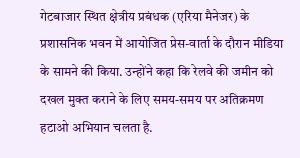गेटबाजार स्थित क्षेत्रीय प्रबंधक (एरिया मैनेजर) के प्रशासनिक भवन में आयोजित प्रेस-वार्ता के दौरान मीडिया के सामने की किया. उन्होंने कहा कि रेलवे की जमीन को दखल मुक्त कराने के लिए समय-समय पर अतिक्रमण हटाओ अभियान चलता है.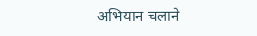अभियान चलाने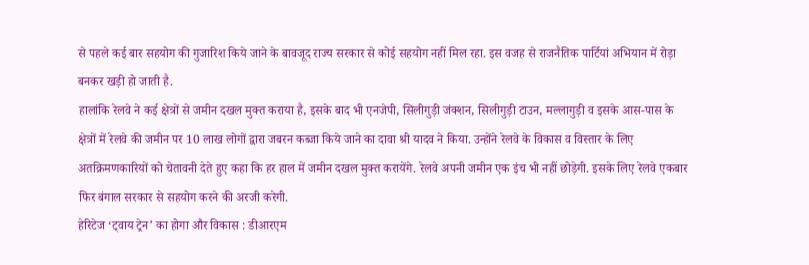से पहले कई बार सहयोग की गुजारिश किये जाने के बावजूद राज्य सरकार से कोई सहयोग नहीं मिल रहा. इस वजह से राजनैतिक पार्टियां अभियान में रोड़ा बनकर खड़ी हो जाती है.
हालांकि रेलवे ने कई क्षेत्रों से जमीन दखल मुक्त कराया है, इसके बाद भी एनजेपी, सिलीगुड़ी जंक्शन, सिलीगुड़ी टाउन, मल्लागुड़ी व इसके आस-पास के क्षेत्रों में रेलवे की जमीन पर 10 लाख लोगों द्वारा जबरन कब्जा किये जाने का दावा श्री यादव ने किया. उन्होंने रेलवे के विकास व विस्तार के लिए अतक्रिमणकारियों को चेतावनी देते हुए कहा कि हर हाल में जमीन दखल मुक्त करायेंगे. रेलवे अपनी जमीन एक इंच भी नहीं छोड़ेगी. इसके लिए रेलवे एकबार फिर बंगाल सरकार से सहयोग करने की अरजी करेगी.
हेरिटेज ‘ट्वाय ट्रेन’ का होगा और विकास : डीआरएम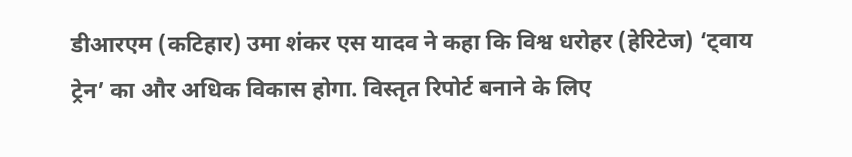डीआरएम (कटिहार) उमा शंकर एस यादव ने कहा कि विश्व धरोहर (हेरिटेज) ‘ट्वाय ट्रेन’ का और अधिक विकास होगा. विस्तृत रिपोर्ट बनाने के लिए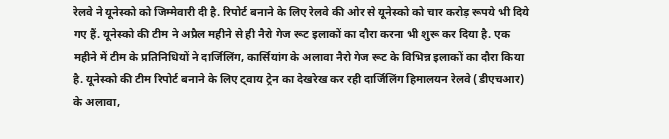रेलवे ने यूनेस्को को जिम्मेवारी दी है. रिपोर्ट बनाने के लिए रेलवे की ओर से यूनेस्को को चार करोड़ रूपये भी दिये गए हैं. यूनेस्को की टीम ने अप्रैल महीने से ही नैरो गेज रूट इलाकों का दौरा करना भी शुरू कर दिया है. एक महीने में टीम के प्रतिनिधियों ने दार्जिलिंग, कार्सियांग के अलावा नैरो गेज रूट के विभिन्न इलाकों का दौरा किया है. यूनेस्को की टीम रिपोर्ट बनाने के लिए ट्वाय ट्रेन का देखरेख कर रही दार्जिलिंग हिमालयन रेलवे (डीएचआर) के अलावा,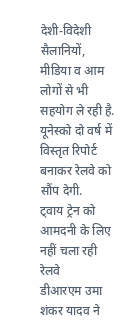देशी-विदेशी सैलानियों, मीडिया व आम लोगों से भी सहयोग ले रही है. यूनेस्को दो वर्ष में विस्तृत रिपोर्ट बनाकर रेलवे को सौंप देगी.
ट्वाय ट्रेन को आमदनी के लिए नहीं चला रही रेलवे
डीआरएम उमा शंकर यादव ने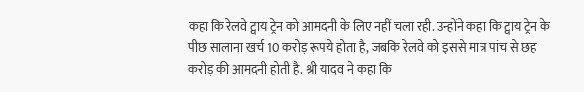कहा कि रेलवे ट्वाय ट्रेन को आमदनी के लिए नहीं चला रही. उन्होंने कहा कि ट्वाय ट्रेन के पीछ सालाना खर्च 10 करोड़ रूपये होता है, जबकि रेलवे को इससे मात्र पांच से छह करोड़ की आमदनी होती है. श्री यादव ने कहा कि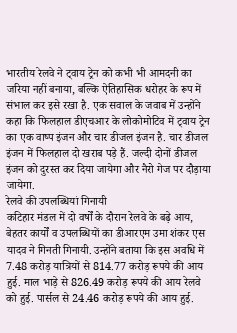भारतीय रेलवे ने ट्वाय ट्रेन को कभी भी आमदनी का जरिया नहीं बनाया, बल्कि ऐतिहासिक धरोहर के रूप में संभाल कर इसे रखा है. एक सवाल के जवाब में उन्होंने कहा कि फिलहाल डीएचआर के लोकोमोटिव में ट्वाय ट्रेन का एक वाष्प इंजन और चार डीजल इंजन है. चार डीजल इंजन में फिलहाल दो खराब पड़े हैं. जल्दी दोनों डीजल इंजन को दुरस्त कर दिया जायेगा और नैरो गेज पर दौड़ाया जायेगा.
रेलवे की उपलब्धियां गिनायी
कटिहार मंडल में दो वर्षों के दौरान रेलवे के बढ़े आय, बेहतर कार्यों व उपलब्धियों का डीआरएम उमा शंकर एस यादव ने गिनती गिनायी. उन्होंने बताया कि इस अवधि में 7.48 करोड़ यात्रियों से 814.77 करोड़ रूपये की आय हुई. माल भाड़े से 826.49 करोड़ रूपये की आय रेलवे को हुई. पार्सल से 24.46 करोड़ रूपये की आय हुई.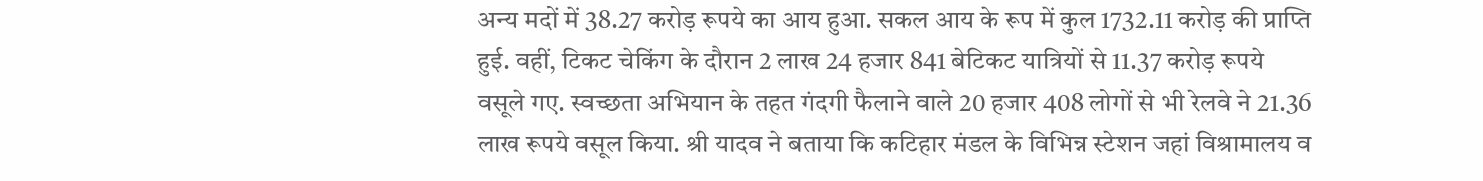अन्य मदों में 38.27 करोड़ रूपये का आय हुआ. सकल आय के रूप में कुल 1732.11 करोड़ की प्राप्ति हुई. वहीं, टिकट चेकिंग के दौरान 2 लाख 24 हजार 841 बेटिकट यात्रियों से 11.37 करोड़ रूपये वसूले गए. स्वच्छता अभियान के तहत गंदगी फैलाने वाले 20 हजार 408 लोगों से भी रेलवे ने 21.36 लाख रूपये वसूल किया. श्री यादव ने बताया कि कटिहार मंडल के विभिन्न स्टेशन जहां विश्रामालय व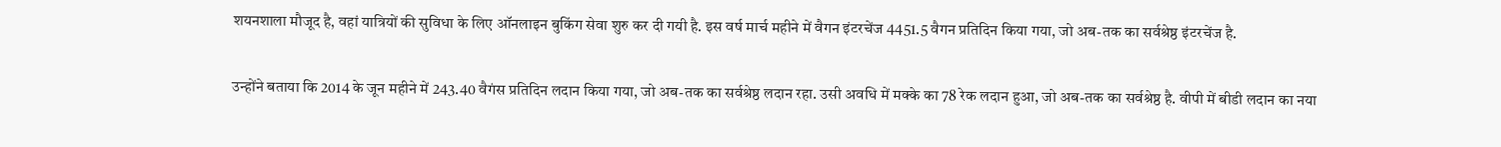शयनशाला मौजूद है, वहां यात्रियों की सुविधा के लिए ऑनलाइन बुकिंग सेवा शुरु कर दी गयी है. इस वर्ष मार्च महीने में वैगन इंटरचेंज 4451.5 वैगन प्रतिदिन किया गया, जो अब-तक का सर्वश्रेष्ठ इंटरचेंज है.

उन्होंने बताया कि 2014 के जून महीने में 243.40 वैगंस प्रतिदिन लदान किया गया, जो अब-तक का सर्वश्रेष्ठ लदान रहा. उसी अवधि में मक्के का 78 रेक लदान हुआ, जो अब-तक का सर्वश्रेष्ठ है. वीपी में बीडी लदान का नया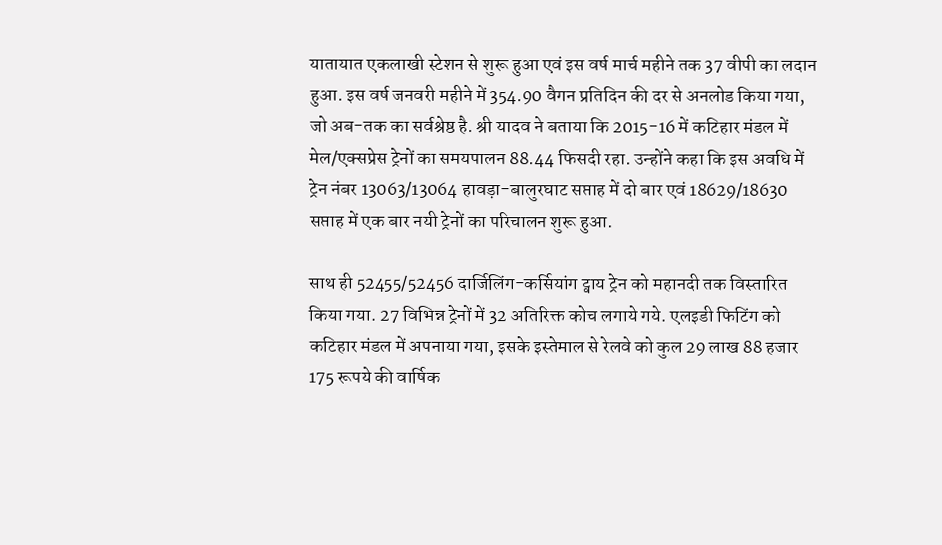यातायात एकलाखी स्टेशन से शुरू हुआ एवं इस वर्ष मार्च महीने तक 37 वीपी का लदान हुआ. इस वर्ष जनवरी महीने में 354.90 वैगन प्रतिदिन की दर से अनलोड किया गया, जो अब-तक का सर्वश्रेष्ठ है. श्री यादव ने बताया कि 2015-16 में कटिहार मंडल में मेल/एक्सप्रेस ट्रेनों का समयपालन 88.44 फिसदी रहा. उन्होंने कहा कि इस अवधि में ट्रेन नंबर 13063/13064 हावड़ा-बालुरघाट सप्ताह में दो बार एवं 18629/18630 सप्ताह में एक बार नयी ट्रेनों का परिचालन शुरू हुआ.

साथ ही 52455/52456 दार्जिलिंग-कर्सियांग ट्वाय ट्रेन को महानदी तक विस्तारित किया गया. 27 विभिन्न ट्रेनों में 32 अतिरिक्त कोच लगाये गये. एलइडी फिटिंग को कटिहार मंडल में अपनाया गया, इसके इस्तेमाल से रेलवे को कुल 29 लाख 88 हजार 175 रूपये की वार्षिक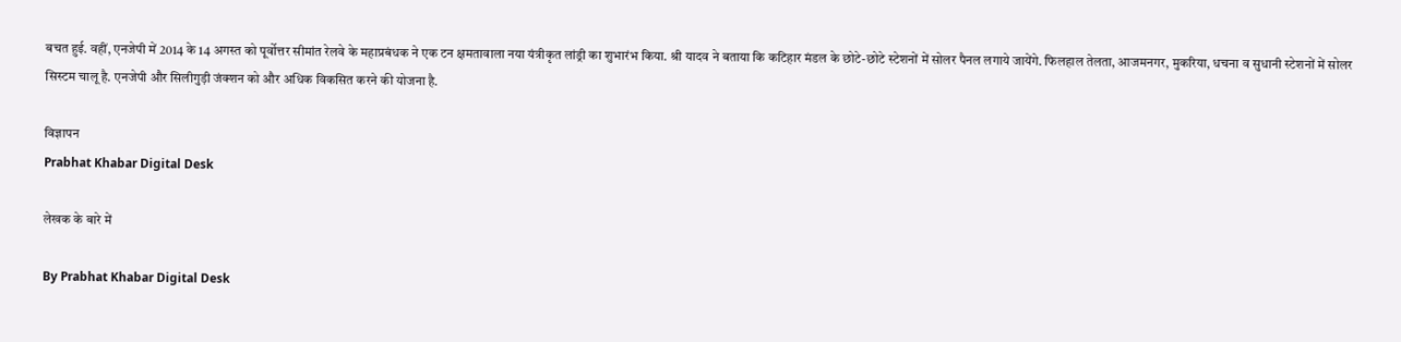बचत हुई. वहीं, एनजेपी में 2014 के 14 अगस्त को पूर्वोत्तर सीमांत रेलवे के महाप्रबंधक ने एक टन क्षमतावाला नया यंत्रीकृत लांड्री का शुभारंभ किया. श्री यादव ने बताया कि कटिहार मंडल के छोटे-छोटे स्टेशनों में सोलर पैनल लगाये जायेंगे. फिलहाल तेलता, आजमनगर, मुकरिया, धचना व सुधानी स्टेशनों में सोलर सिस्टम चालू है. एनजेपी और सिलीगुड़ी जंक्शन को और अधिक विकसित करने की योजना है.

विज्ञापन
Prabhat Khabar Digital Desk

लेखक के बारे में

By Prabhat Khabar Digital Desk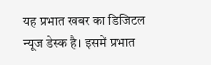यह प्रभात खबर का डिजिटल न्यूज डेस्क है। इसमें प्रभात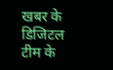खबर के डिजिटल टीम के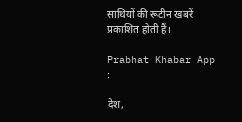साथियों की रूटीन खबरें प्रकाशित होती हैं।

Prabhat Khabar App :

देश,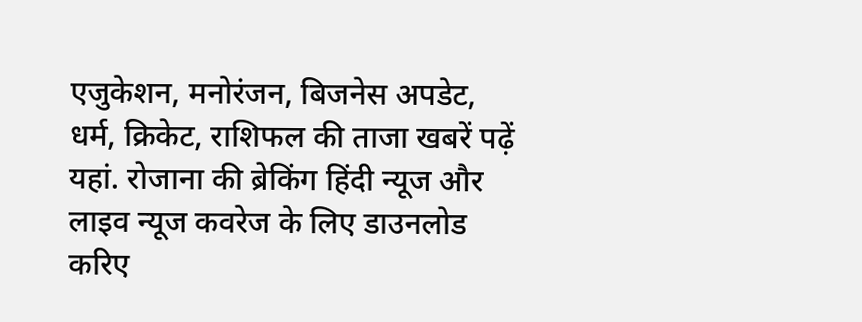एजुकेशन, मनोरंजन, बिजनेस अपडेट, धर्म, क्रिकेट, राशिफल की ताजा खबरें पढ़ें यहां. रोजाना की ब्रेकिंग हिंदी न्यूज और लाइव न्यूज कवरेज के लिए डाउनलोड करिए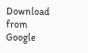Download from Google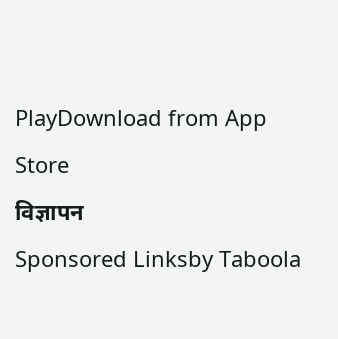PlayDownload from App Store
विज्ञापन
Sponsored Linksby Taboola